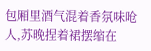包厢里酒气混着香氛味呛人,苏晚捏着裙摆缩在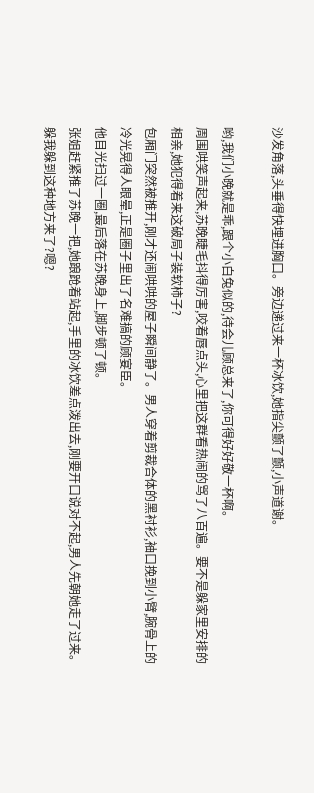沙发角落,头垂得快埋进胸口。旁边递过来一杯冰饮,她指尖颤了颤,小声道谢。

哟,我们小晚就是乖,跟个小白兔似的,待会儿顾总来了,你可得好好敬一杯啊。
周围哄笑声起来,苏晚睫毛抖得厉害,咬着唇点头,心里把这群看热闹的骂了八百遍。要不是躲家里安排的相亲,她犯得着来这破局子装软柿子?
包厢门突然被推开,刚才还闹哄哄的屋子瞬间静了。男人穿着剪裁合体的黑衬衫,袖口挽到小臂,腕骨上的冷光晃得人眼晕,正是圈子里出了名难搞的顾宴臣。
他目光扫过一圈,最后落在苏晚身上,脚步顿了顿。
张姐赶紧推了苏晚一把,她踉跄着站起,手里的冰饮差点泼出去,刚要开口说对不起,男人先朝她走了过来。
躲我躲到这种地方来了?嗯?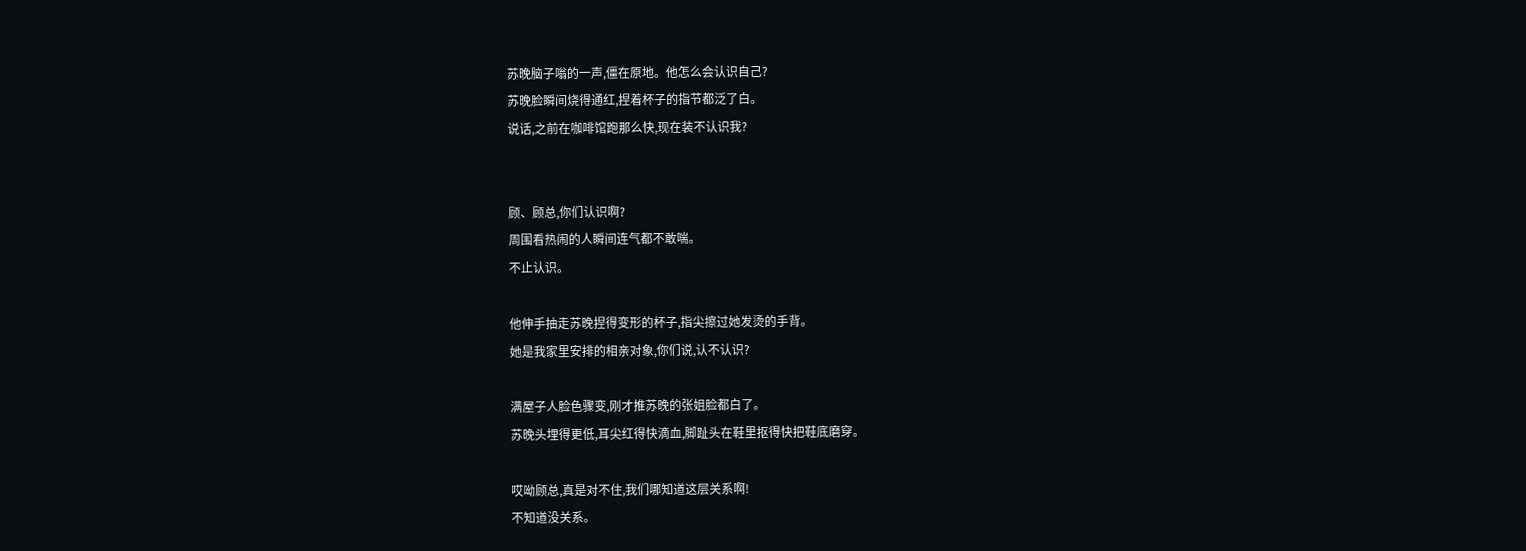苏晚脑子嗡的一声,僵在原地。他怎么会认识自己?
苏晚脸瞬间烧得通红,捏着杯子的指节都泛了白。
说话,之前在咖啡馆跑那么快,现在装不认识我?


顾、顾总,你们认识啊?
周围看热闹的人瞬间连气都不敢喘。
不止认识。

他伸手抽走苏晚捏得变形的杯子,指尖擦过她发烫的手背。
她是我家里安排的相亲对象,你们说,认不认识?

满屋子人脸色骤变,刚才推苏晚的张姐脸都白了。
苏晚头埋得更低,耳尖红得快滴血,脚趾头在鞋里抠得快把鞋底磨穿。

哎呦顾总,真是对不住,我们哪知道这层关系啊!
不知道没关系。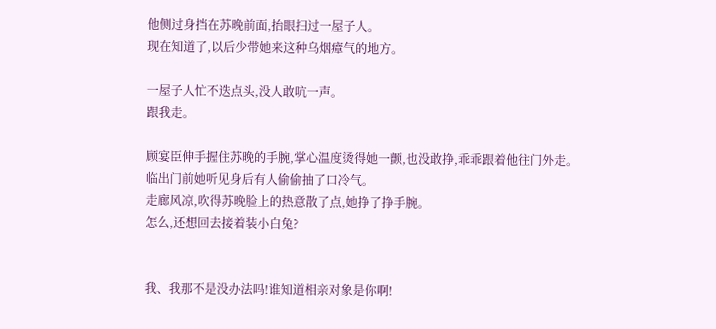他侧过身挡在苏晚前面,抬眼扫过一屋子人。
现在知道了,以后少带她来这种乌烟瘴气的地方。

一屋子人忙不迭点头,没人敢吭一声。
跟我走。

顾宴臣伸手握住苏晚的手腕,掌心温度烫得她一颤,也没敢挣,乖乖跟着他往门外走。
临出门前她听见身后有人偷偷抽了口冷气。
走廊风凉,吹得苏晚脸上的热意散了点,她挣了挣手腕。
怎么,还想回去接着装小白兔?


我、我那不是没办法吗!谁知道相亲对象是你啊!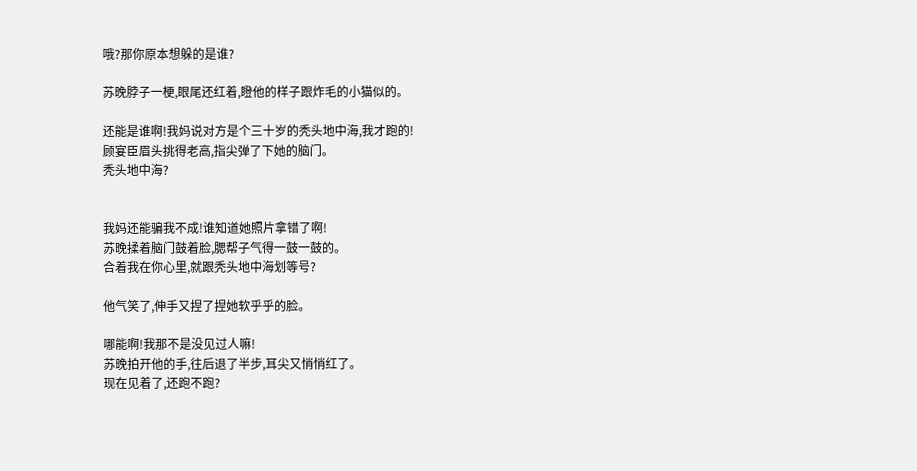哦?那你原本想躲的是谁?

苏晚脖子一梗,眼尾还红着,瞪他的样子跟炸毛的小猫似的。

还能是谁啊!我妈说对方是个三十岁的秃头地中海,我才跑的!
顾宴臣眉头挑得老高,指尖弹了下她的脑门。
秃头地中海?


我妈还能骗我不成!谁知道她照片拿错了啊!
苏晚揉着脑门鼓着脸,腮帮子气得一鼓一鼓的。
合着我在你心里,就跟秃头地中海划等号?

他气笑了,伸手又捏了捏她软乎乎的脸。

哪能啊!我那不是没见过人嘛!
苏晚拍开他的手,往后退了半步,耳尖又悄悄红了。
现在见着了,还跑不跑?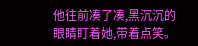他往前凑了凑,黑沉沉的眼睛盯着她,带着点笑。